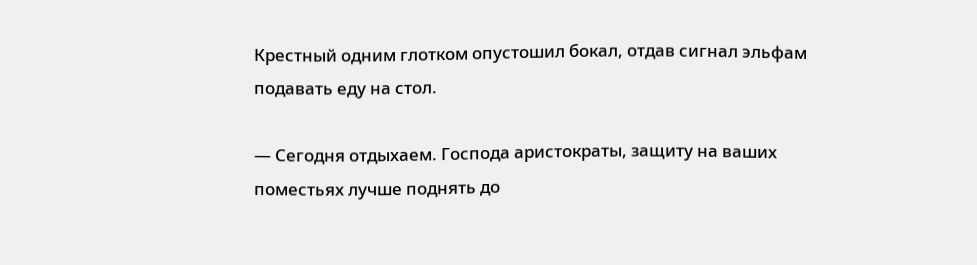Крестный одним глотком опустошил бокал, отдав сигнал эльфам подавать еду на стол.

— Сегодня отдыхаем. Господа аристократы, защиту на ваших поместьях лучше поднять до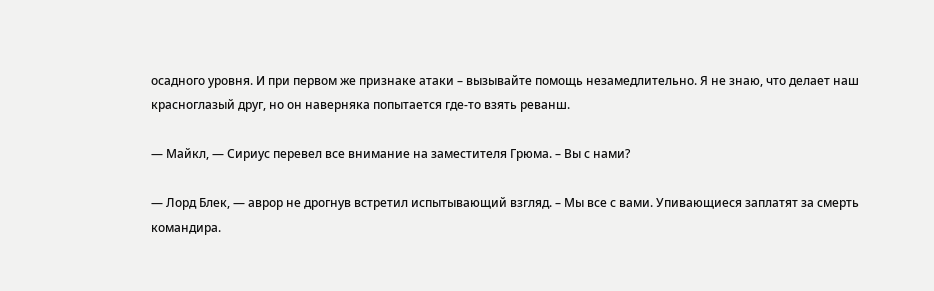осадного уровня. И при первом же признаке атаки – вызывайте помощь незамедлительно. Я не знаю, что делает наш красноглазый друг, но он наверняка попытается где-то взять реванш.

— Майкл, — Сириус перевел все внимание на заместителя Грюма. – Вы с нами?

— Лорд Блек, — аврор не дрогнув встретил испытывающий взгляд. – Мы все с вами. Упивающиеся заплатят за смерть командира.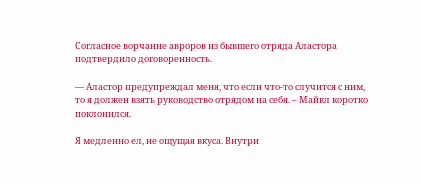Согласное ворчание авроров из бывшего отряда Аластора подтвердило договоренность.

— Аластор предупреждал меня, что если что-то случится с ним, то я должен взять руководство отрядом на себя. – Майкл коротко поклонился.

Я медленно ел, не ощущая вкуса. Внутри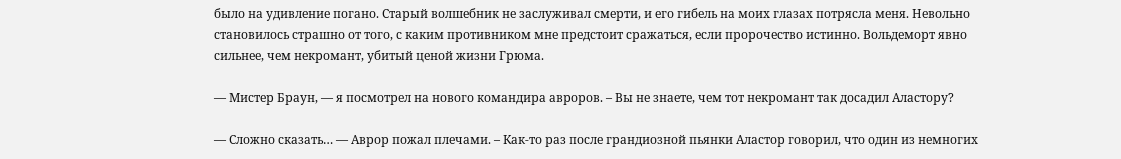было на удивление погано. Старый волшебник не заслуживал смерти, и его гибель на моих глазах потрясла меня. Невольно становилось страшно от того, с каким противником мне предстоит сражаться, если пророчество истинно. Вольдеморт явно сильнее, чем некромант, убитый ценой жизни Грюма.

— Мистер Браун, — я посмотрел на нового командира авроров. – Вы не знаете, чем тот некромант так досадил Аластору?

— Сложно сказать… — Аврор пожал плечами. – Как-то раз после грандиозной пьянки Аластор говорил, что один из немногих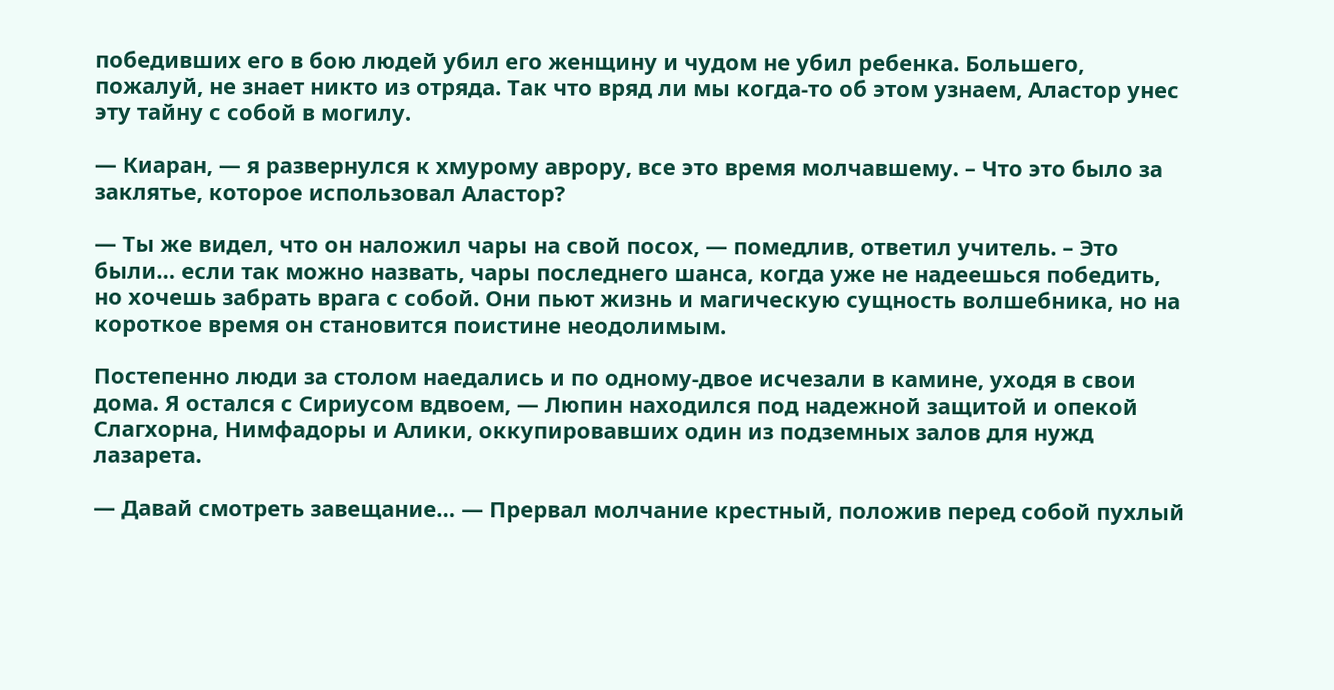победивших его в бою людей убил его женщину и чудом не убил ребенка. Большего, пожалуй, не знает никто из отряда. Так что вряд ли мы когда-то об этом узнаем, Аластор унес эту тайну с собой в могилу.

— Киаран, — я развернулся к хмурому аврору, все это время молчавшему. – Что это было за заклятье, которое использовал Аластор?

— Ты же видел, что он наложил чары на свой посох, — помедлив, ответил учитель. – Это были… если так можно назвать, чары последнего шанса, когда уже не надеешься победить, но хочешь забрать врага с собой. Они пьют жизнь и магическую сущность волшебника, но на короткое время он становится поистине неодолимым.

Постепенно люди за столом наедались и по одному-двое исчезали в камине, уходя в свои дома. Я остался с Сириусом вдвоем, — Люпин находился под надежной защитой и опекой Слагхорна, Нимфадоры и Алики, оккупировавших один из подземных залов для нужд лазарета.

— Давай смотреть завещание… — Прервал молчание крестный, положив перед собой пухлый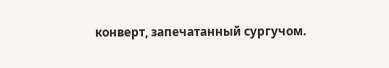конверт, запечатанный сургучом.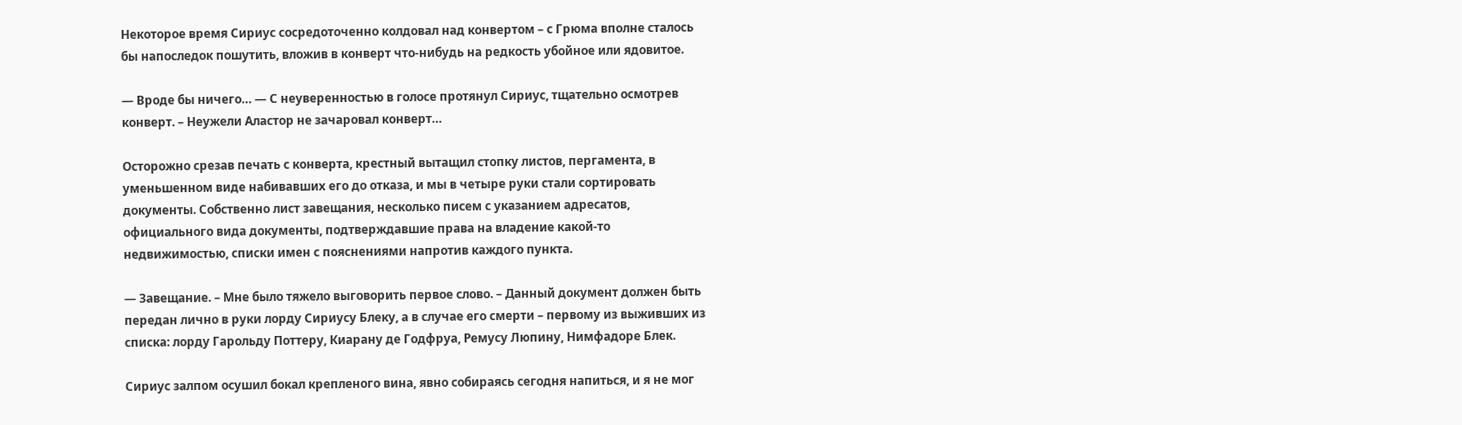Некоторое время Сириус сосредоточенно колдовал над конвертом – с Грюма вполне сталось бы напоследок пошутить, вложив в конверт что-нибудь на редкость убойное или ядовитое.

— Вроде бы ничего… — С неуверенностью в голосе протянул Сириус, тщательно осмотрев конверт. – Неужели Аластор не зачаровал конверт…

Осторожно срезав печать с конверта, крестный вытащил стопку листов, пергамента, в уменьшенном виде набивавших его до отказа, и мы в четыре руки стали сортировать документы. Собственно лист завещания, несколько писем с указанием адресатов, официального вида документы, подтверждавшие права на владение какой-то недвижимостью, списки имен с пояснениями напротив каждого пункта.

— Завещание. – Мне было тяжело выговорить первое слово. – Данный документ должен быть передан лично в руки лорду Сириусу Блеку, а в случае его смерти – первому из выживших из списка: лорду Гарольду Поттеру, Киарану де Годфруа, Ремусу Люпину, Нимфадоре Блек.

Сириус залпом осушил бокал крепленого вина, явно собираясь сегодня напиться, и я не мог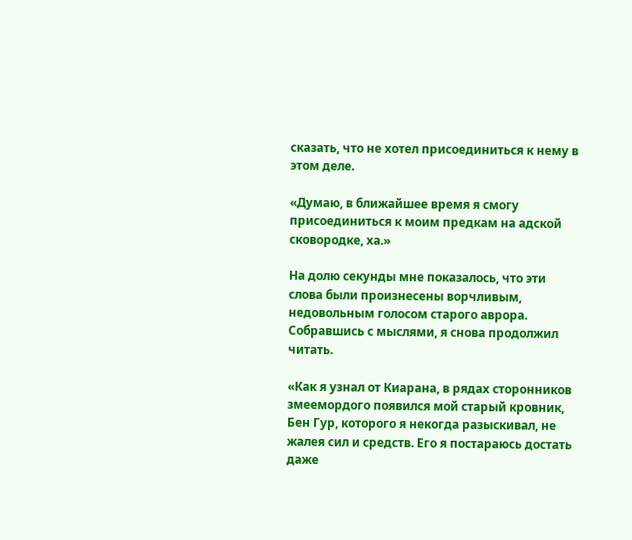сказать, что не хотел присоединиться к нему в этом деле.

«Думаю, в ближайшее время я смогу присоединиться к моим предкам на адской сковородке, ха.»

На долю секунды мне показалось, что эти слова были произнесены ворчливым, недовольным голосом старого аврора. Собравшись с мыслями, я снова продолжил читать.

«Как я узнал от Киарана, в рядах сторонников змеемордого появился мой старый кровник, Бен Гур, которого я некогда разыскивал, не жалея сил и средств. Его я постараюсь достать даже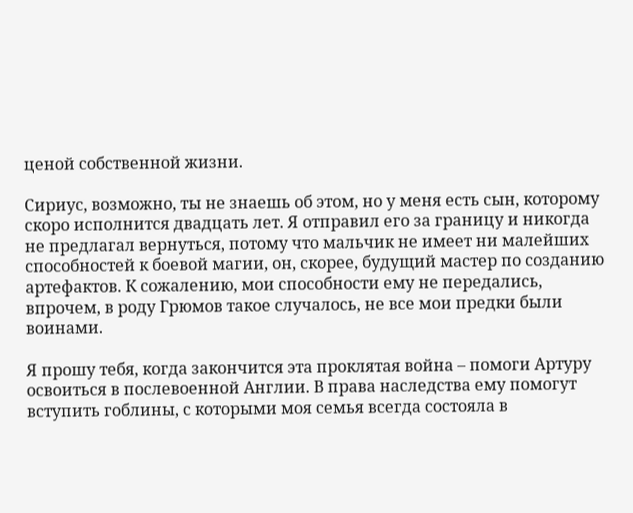ценой собственной жизни.

Сириус, возможно, ты не знаешь об этом, но у меня есть сын, которому скоро исполнится двадцать лет. Я отправил его за границу и никогда не предлагал вернуться, потому что мальчик не имеет ни малейших способностей к боевой магии, он, скорее, будущий мастер по созданию артефактов. К сожалению, мои способности ему не передались, впрочем, в роду Грюмов такое случалось, не все мои предки были воинами.

Я прошу тебя, когда закончится эта проклятая война – помоги Артуру освоиться в послевоенной Англии. В права наследства ему помогут вступить гоблины, с которыми моя семья всегда состояла в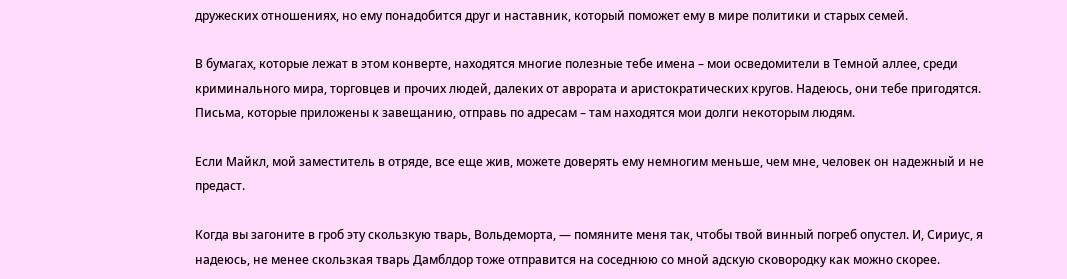дружеских отношениях, но ему понадобится друг и наставник, который поможет ему в мире политики и старых семей.

В бумагах, которые лежат в этом конверте, находятся многие полезные тебе имена – мои осведомители в Темной аллее, среди криминального мира, торговцев и прочих людей, далеких от аврората и аристократических кругов. Надеюсь, они тебе пригодятся. Письма, которые приложены к завещанию, отправь по адресам – там находятся мои долги некоторым людям.

Если Майкл, мой заместитель в отряде, все еще жив, можете доверять ему немногим меньше, чем мне, человек он надежный и не предаст.

Когда вы загоните в гроб эту скользкую тварь, Вольдеморта, — помяните меня так, чтобы твой винный погреб опустел. И, Сириус, я надеюсь, не менее скользкая тварь Дамблдор тоже отправится на соседнюю со мной адскую сковородку как можно скорее.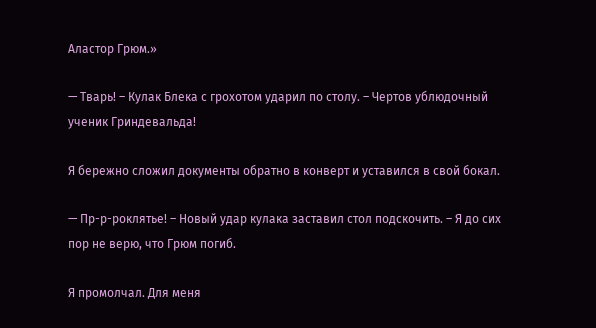Аластор Грюм.»

— Тварь! – Кулак Блека с грохотом ударил по столу. – Чертов ублюдочный ученик Гриндевальда!

Я бережно сложил документы обратно в конверт и уставился в свой бокал.

— Пр-р-роклятье! – Новый удар кулака заставил стол подскочить. – Я до сих пор не верю, что Грюм погиб.

Я промолчал. Для меня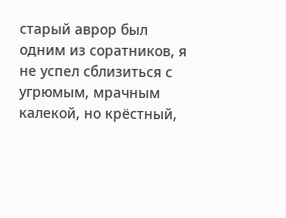старый аврор был одним из соратников, я не успел сблизиться с угрюмым, мрачным калекой, но крёстный,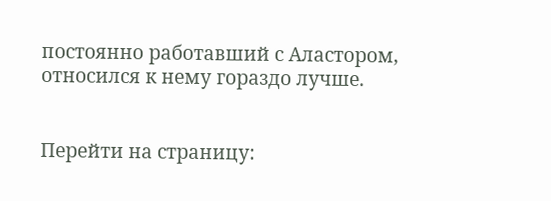постоянно работавший с Аластором, относился к нему гораздо лучше.


Перейти на страницу: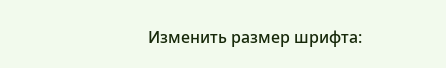Изменить размер шрифта: